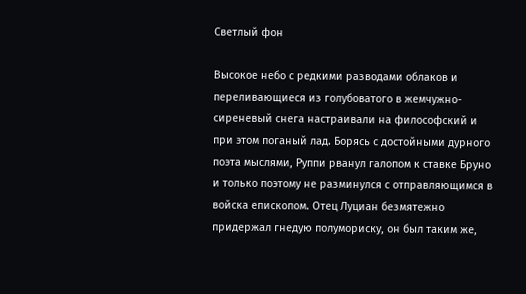Светлый фон

Высокое небо с редкими разводами облаков и переливающиеся из голубоватого в жемчужно-сиреневый снега настраивали на философский и при этом поганый лад. Борясь с достойными дурного поэта мыслями, Руппи рванул галопом к ставке Бруно и только поэтому не разминулся с отправляющимся в войска епископом. Отец Луциан безмятежно придержал гнедую полумориску, он был таким же,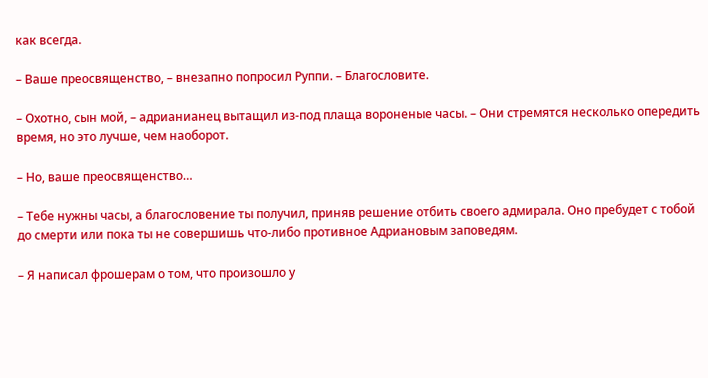как всегда.

– Ваше преосвященство, – внезапно попросил Руппи. – Благословите.

– Охотно, сын мой, – адрианианец вытащил из-под плаща вороненые часы. – Они стремятся несколько опередить время, но это лучше, чем наоборот.

– Но, ваше преосвященство…

– Тебе нужны часы, а благословение ты получил, приняв решение отбить своего адмирала. Оно пребудет с тобой до смерти или пока ты не совершишь что-либо противное Адриановым заповедям.

– Я написал фрошерам о том, что произошло у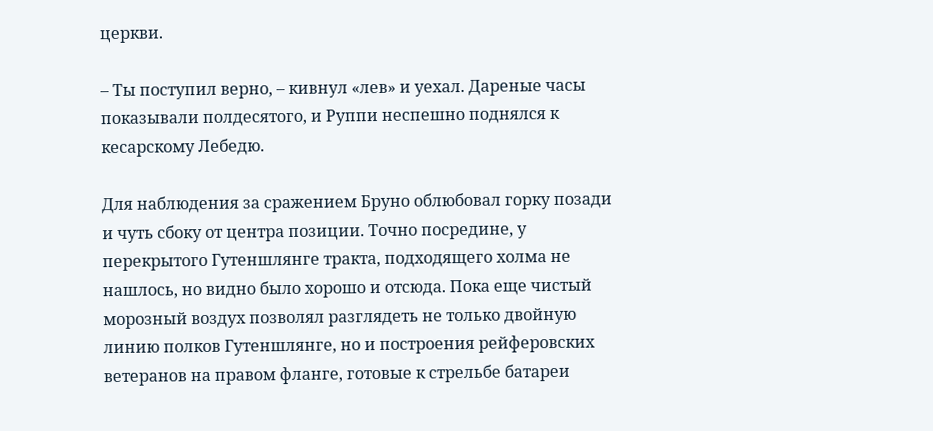церкви.

– Ты поступил верно, – кивнул «лев» и уехал. Дареные часы показывали полдесятого, и Руппи неспешно поднялся к кесарскому Лебедю.

Для наблюдения за сражением Бруно облюбовал горку позади и чуть сбоку от центра позиции. Точно посредине, у перекрытого Гутеншлянге тракта, подходящего холма не нашлось, но видно было хорошо и отсюда. Пока еще чистый морозный воздух позволял разглядеть не только двойную линию полков Гутеншлянге, но и построения рейферовских ветеранов на правом фланге, готовые к стрельбе батареи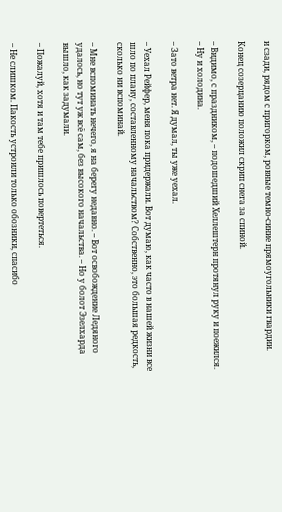и сзади, рядом с пригорком, ровные темно-синие прямоугольники гвардии.

Конец созерцанию положил скрип снега за спиной.

– Видимо, с праздником, – подошедший Хеллештерн протянул руку и поежился. – Ну и холодина.

– Зато ветра нет. Я думал, ты уже уехал.

– Уехал Рейфер, меня пока придержали. Вот думаю, как часто в нашей жизни все шло по плану, составленному начальством? Собственно, это большая редкость, сколько ни вспоминай.

– Мне вспоминать нечего, я на берегу недавно. – Вот освобождение Ледяного удалось, но тут уж всё сам, без высокого начальства. – Но у болот Эзелхарда вышло, как задумали.

– Пожалуй, хотя и там тебе пришлось повертеться.

– Не слишком. Пакость устроили только обозники, спасибо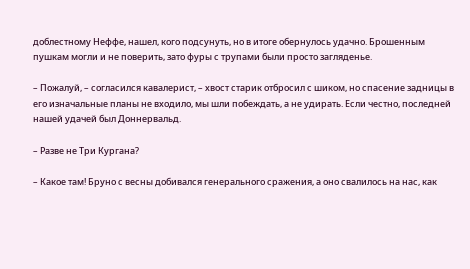доблестному Неффе, нашел, кого подсунуть, но в итоге обернулось удачно. Брошенным пушкам могли и не поверить, зато фуры с трупами были просто загляденье.

– Пожалуй, – согласился кавалерист, – хвост старик отбросил с шиком, но спасение задницы в его изначальные планы не входило, мы шли побеждать, а не удирать. Если честно, последней нашей удачей был Доннервальд.

– Разве не Три Кургана?

– Какое там! Бруно с весны добивался генерального сражения, а оно свалилось на нас, как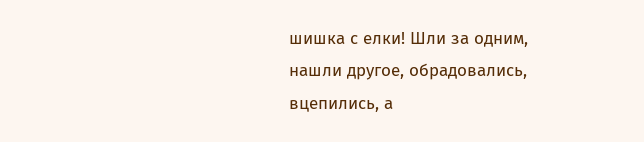шишка с елки! Шли за одним, нашли другое, обрадовались, вцепились, а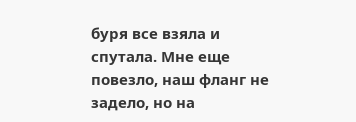буря все взяла и спутала. Мне еще повезло, наш фланг не задело, но на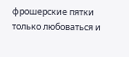фрошерские пятки только любоваться и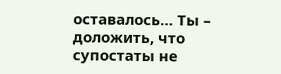оставалось… Ты – доложить, что супостаты не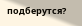подберутся?